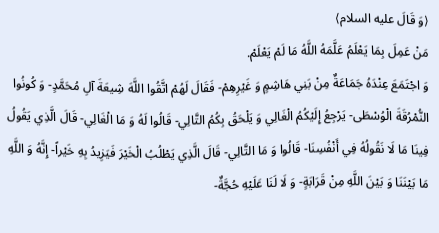⟨وَ قَالَ عليه السلام⟩
مَنْ عَمِلَ بِمَا يَعْلَمُ عَلَّمَهُ اللَّهُ مَا لَمْ يَعْلَمْ.
وَ اجْتَمَعَ عِنْدَهُ جَمَاعَةٌ مِنْ بَنِي هَاشِمٍ وَ غَيْرِهِمْ- فَقَالَ لَهُمْ اتَّقُوا اللَّهَ شِيعَةَ آلِ مُحَمَّدٍ- وَ كُونُوا النُّمْرُقَةَ الْوُسْطَى- يَرْجِعُ إِلَيْكُمُ الْغَالِي وَ يَلْحَقُ بِكُمُ التَّالِي- قَالُوا لَهُ وَ مَا الْغَالِي- قَالَ الَّذِي يَقُولُ فِينَا مَا لَا نَقُولُهُ فِي أَنْفُسِنَا- قَالُوا وَ مَا التَّالِي- قَالَ الَّذِي يَطْلُبُ الْخَيْرَ فَيَزِيدُ بِهِ خَيْراً- إِنَّهُ وَ اللَّهِ مَا بَيْنَنَا وَ بَيْنَ اللَّهِ مِنْ قَرَابَةٍ- وَ لَا لَنَا عَلَيْهِ حُجَّةٌ-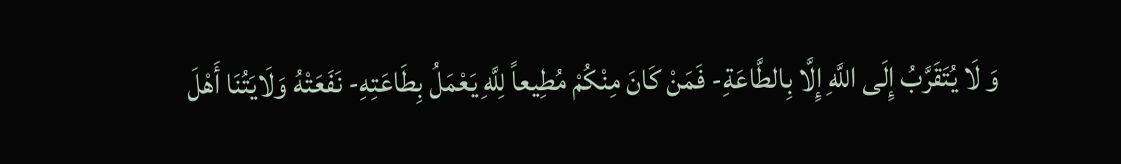وَ لَا يُتَقَرَّبُ إِلَى اللَّهِ إِلَّا بِالطَّاعَةِ- فَمَنْ كَانَ مِنْكُمْ مُطِيعاً لِلَّهِ يَعْمَلُ بِطَاعَتِهِ- نَفَعَتْهُ وَلَايَتُنَا أَهْلَ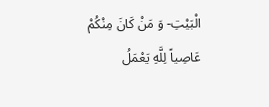الْبَيْتِ- وَ مَنْ كَانَ مِنْكُمْ عَاصِياً لِلَّهِ يَعْمَلُ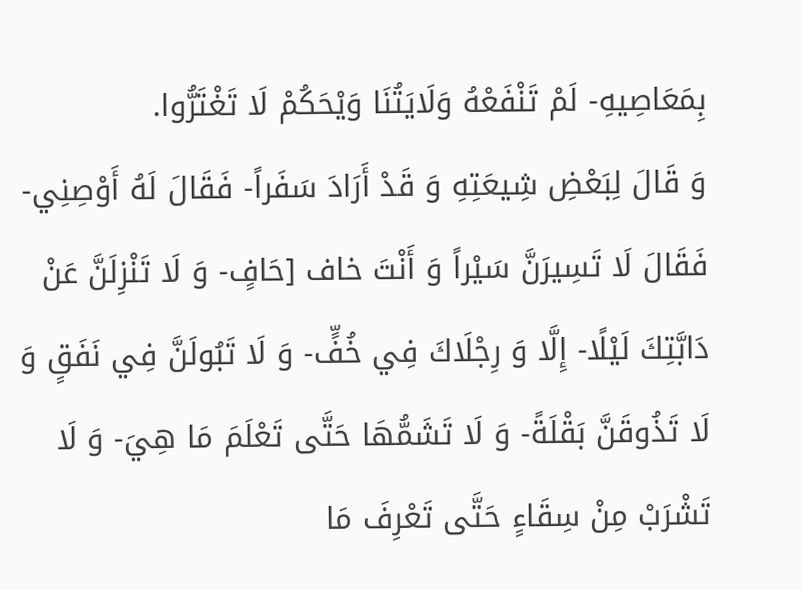بِمَعَاصِيهِ- لَمْ تَنْفَعْهُ وَلَايَتُنَا وَيْحَكُمْ لَا تَغْتَرُّوا.
وَ قَالَ لِبَعْضِ شِيعَتِهِ وَ قَدْ أَرَادَ سَفَراً- فَقَالَ لَهُ أَوْصِنِي- فَقَالَ لَا تَسِيرَنَّ سَيْراً وَ أَنْتَ خاف [حَافٍ- وَ لَا تَنْزِلَنَّ عَنْ دَابَّتِكَ لَيْلًا- إِلَّا وَ رِجْلَاكَ فِي خُفٍّ- وَ لَا تَبُولَنَّ فِي نَفَقٍ وَ لَا تَذُوقَنَّ بَقْلَةً- وَ لَا تَشَمُّهَا حَتَّى تَعْلَمَ مَا هِيَ- وَ لَا تَشْرَبْ مِنْ سِقَاءٍ حَتَّى تَعْرِفَ مَا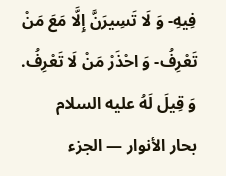فِيهِ- وَ لَا تَسِيرَنَّ إِلَّا مَعَ مَنْ تَعْرِفُ- وَ احْذَرْ مَنْ لَا تَعْرِفُ.
وَ قِيلَ لَهُ عليه السلام
بحار الأنوار — الجزء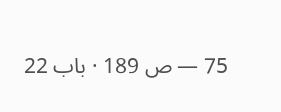75 — ص 189 · باب 22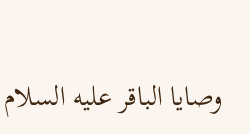وصايا الباقر عليه السلام